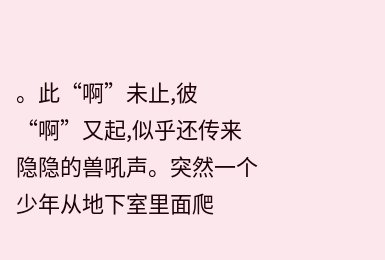。此“啊”未止,彼“啊”又起,似乎还传来隐隐的兽吼声。突然一个少年从地下室里面爬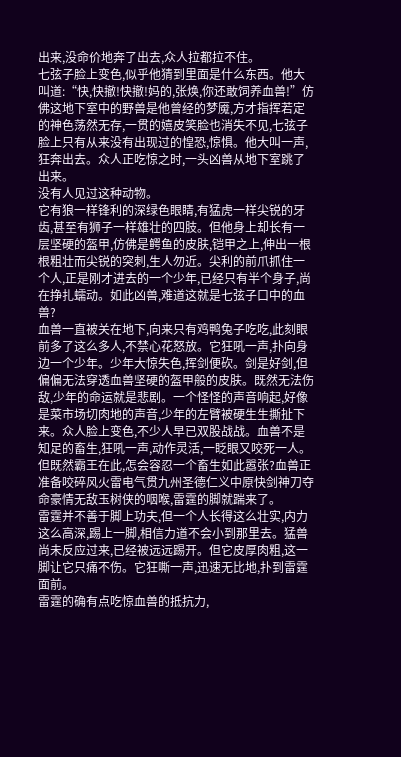出来,没命价地奔了出去,众人拉都拉不住。
七弦子脸上变色,似乎他猜到里面是什么东西。他大叫道:“快,快撤!快撤!妈的,张焕,你还敢饲养血兽!”仿佛这地下室中的野兽是他曾经的梦魇,方才指挥若定的神色荡然无存,一贯的嬉皮笑脸也消失不见,七弦子脸上只有从来没有出现过的惶恐,惊惧。他大叫一声,狂奔出去。众人正吃惊之时,一头凶兽从地下室跳了出来。
没有人见过这种动物。
它有狼一样锋利的深绿色眼睛,有猛虎一样尖锐的牙齿,甚至有狮子一样雄壮的四肢。但他身上却长有一层坚硬的盔甲,仿佛是鳄鱼的皮肤,铠甲之上,伸出一根根粗壮而尖锐的突刺,生人勿近。尖利的前爪抓住一个人,正是刚才进去的一个少年,已经只有半个身子,尚在挣扎蠕动。如此凶兽,难道这就是七弦子口中的血兽?
血兽一直被关在地下,向来只有鸡鸭兔子吃吃,此刻眼前多了这么多人,不禁心花怒放。它狂吼一声,扑向身边一个少年。少年大惊失色,挥剑便砍。剑是好剑,但偏偏无法穿透血兽坚硬的盔甲般的皮肤。既然无法伤敌,少年的命运就是悲剧。一个怪怪的声音响起,好像是菜市场切肉地的声音,少年的左臂被硬生生撕扯下来。众人脸上变色,不少人早已双股战战。血兽不是知足的畜生,狂吼一声,动作灵活,一眨眼又咬死一人。
但既然霸王在此,怎会容忍一个畜生如此嚣张?血兽正准备咬碎风火雷电气贯九州圣德仁义中原快剑神刀夺命豪情无敌玉树侠的咽喉,雷霆的脚就踹来了。
雷霆并不善于脚上功夫,但一个人长得这么壮实,内力这么高深,踢上一脚,相信力道不会小到那里去。猛兽尚未反应过来,已经被远远踢开。但它皮厚肉粗,这一脚让它只痛不伤。它狂嘶一声,迅速无比地,扑到雷霆面前。
雷霆的确有点吃惊血兽的抵抗力,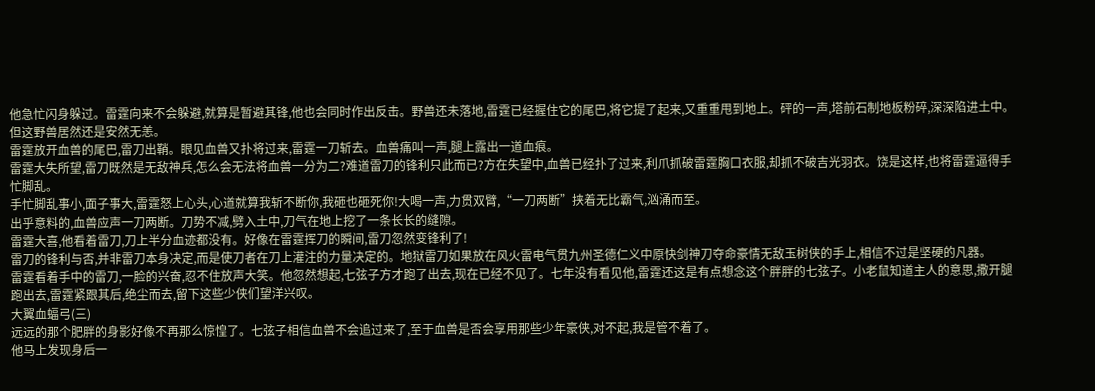他急忙闪身躲过。雷霆向来不会躲避,就算是暂避其锋,他也会同时作出反击。野兽还未落地,雷霆已经握住它的尾巴,将它提了起来,又重重甩到地上。砰的一声,塔前石制地板粉碎,深深陷进土中。但这野兽居然还是安然无恙。
雷霆放开血兽的尾巴,雷刀出鞘。眼见血兽又扑将过来,雷霆一刀斩去。血兽痛叫一声,腿上露出一道血痕。
雷霆大失所望,雷刀既然是无敌神兵,怎么会无法将血兽一分为二?难道雷刀的锋利只此而已?方在失望中,血兽已经扑了过来,利爪抓破雷霆胸口衣服,却抓不破吉光羽衣。饶是这样,也将雷霆逼得手忙脚乱。
手忙脚乱事小,面子事大,雷霆怒上心头,心道就算我斩不断你,我砸也砸死你!大喝一声,力贯双臂,“一刀两断”挟着无比霸气,汹涌而至。
出乎意料的,血兽应声一刀两断。刀势不减,劈入土中,刀气在地上挖了一条长长的缝隙。
雷霆大喜,他看着雷刀,刀上半分血迹都没有。好像在雷霆挥刀的瞬间,雷刀忽然变锋利了!
雷刀的锋利与否,并非雷刀本身决定,而是使刀者在刀上灌注的力量决定的。地狱雷刀如果放在风火雷电气贯九州圣德仁义中原快剑神刀夺命豪情无敌玉树侠的手上,相信不过是坚硬的凡器。
雷霆看着手中的雷刀,一脸的兴奋,忍不住放声大笑。他忽然想起,七弦子方才跑了出去,现在已经不见了。七年没有看见他,雷霆还这是有点想念这个胖胖的七弦子。小老鼠知道主人的意思,撒开腿跑出去,雷霆紧跟其后,绝尘而去,留下这些少侠们望洋兴叹。
大翼血蝠弓(三)
远远的那个肥胖的身影好像不再那么惊惶了。七弦子相信血兽不会追过来了,至于血兽是否会享用那些少年豪侠,对不起,我是管不着了。
他马上发现身后一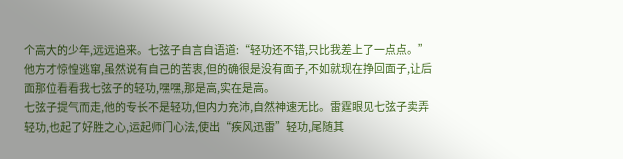个高大的少年,远远追来。七弦子自言自语道:“轻功还不错,只比我差上了一点点。”他方才惊惶逃窜,虽然说有自己的苦衷,但的确很是没有面子,不如就现在挣回面子,让后面那位看看我七弦子的轻功,嘿嘿,那是高,实在是高。
七弦子提气而走,他的专长不是轻功,但内力充沛,自然神速无比。雷霆眼见七弦子卖弄轻功,也起了好胜之心,运起师门心法,使出“疾风迅雷”轻功,尾随其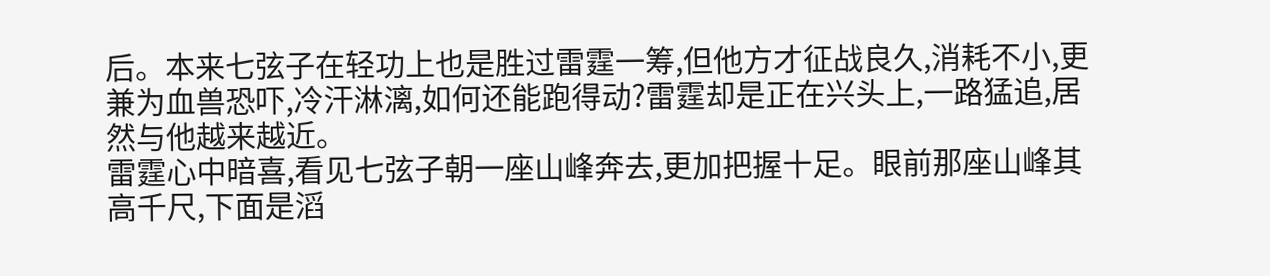后。本来七弦子在轻功上也是胜过雷霆一筹,但他方才征战良久,消耗不小,更兼为血兽恐吓,冷汗淋漓,如何还能跑得动?雷霆却是正在兴头上,一路猛追,居然与他越来越近。
雷霆心中暗喜,看见七弦子朝一座山峰奔去,更加把握十足。眼前那座山峰其高千尺,下面是滔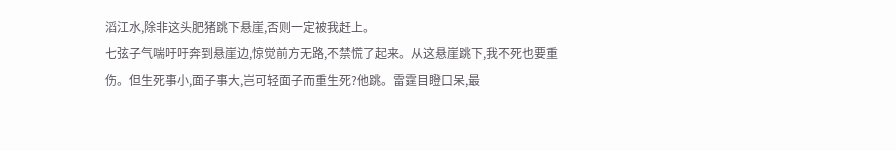滔江水,除非这头肥猪跳下悬崖,否则一定被我赶上。
七弦子气喘吁吁奔到悬崖边,惊觉前方无路,不禁慌了起来。从这悬崖跳下,我不死也要重伤。但生死事小,面子事大,岂可轻面子而重生死?他跳。雷霆目瞪口呆,最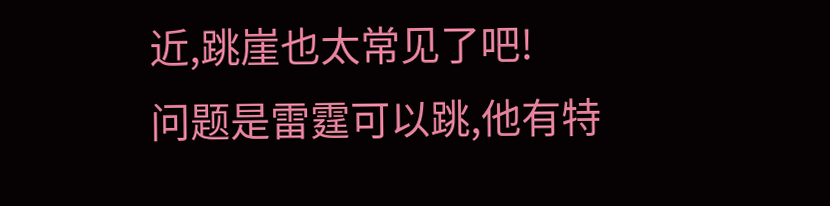近,跳崖也太常见了吧!
问题是雷霆可以跳,他有特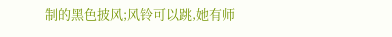制的黑色披风;风铃可以跳,她有师